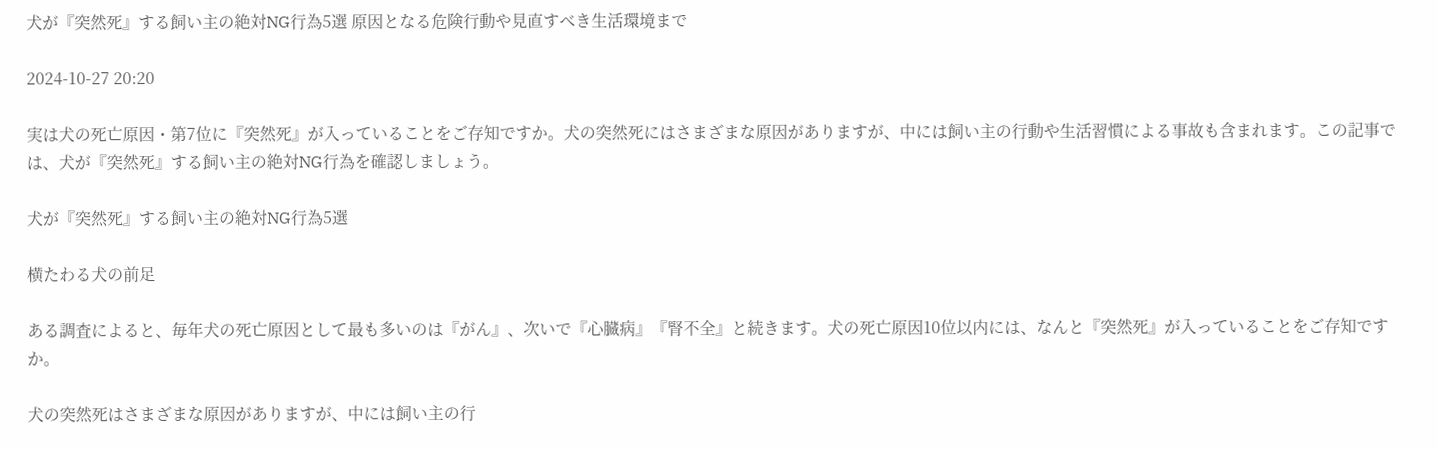犬が『突然死』する飼い主の絶対NG行為5選 原因となる危険行動や見直すべき生活環境まで

2024-10-27 20:20

実は犬の死亡原因・第7位に『突然死』が入っていることをご存知ですか。犬の突然死にはさまざまな原因がありますが、中には飼い主の行動や生活習慣による事故も含まれます。この記事では、犬が『突然死』する飼い主の絶対NG行為を確認しましょう。

犬が『突然死』する飼い主の絶対NG行為5選

横たわる犬の前足

ある調査によると、毎年犬の死亡原因として最も多いのは『がん』、次いで『心臓病』『腎不全』と続きます。犬の死亡原因10位以内には、なんと『突然死』が入っていることをご存知ですか。

犬の突然死はさまざまな原因がありますが、中には飼い主の行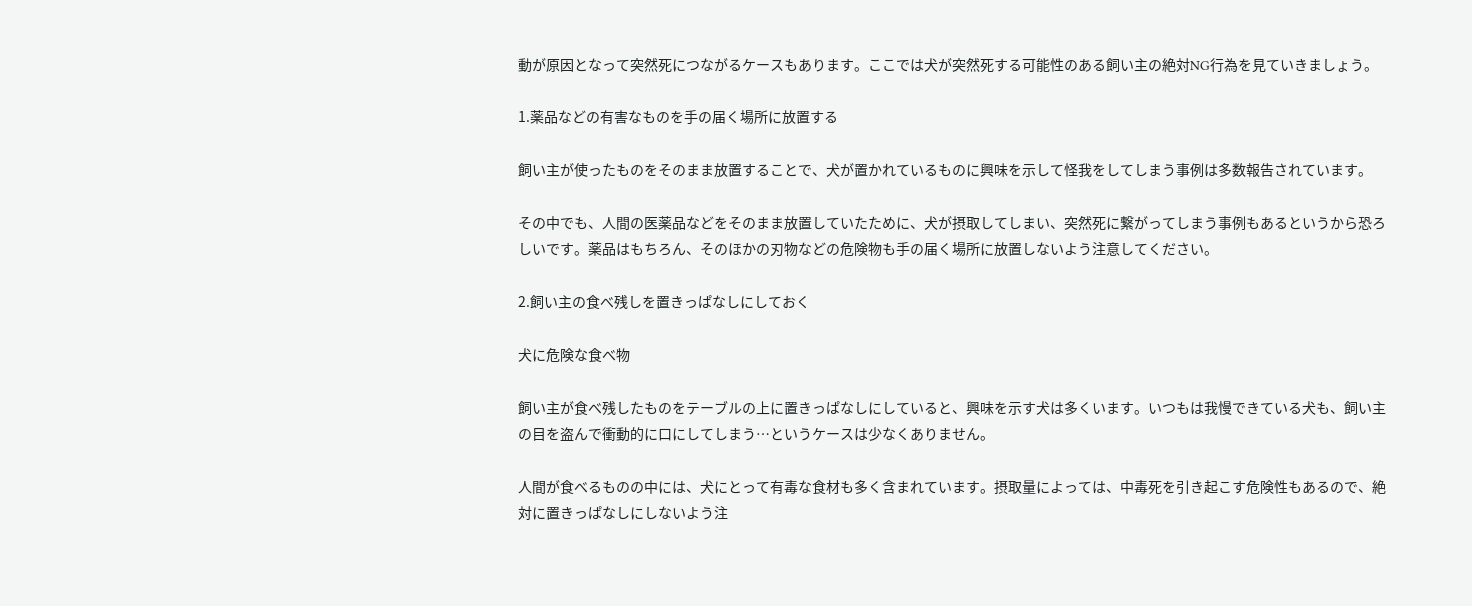動が原因となって突然死につながるケースもあります。ここでは犬が突然死する可能性のある飼い主の絶対NG行為を見ていきましょう。

1.薬品などの有害なものを手の届く場所に放置する

飼い主が使ったものをそのまま放置することで、犬が置かれているものに興味を示して怪我をしてしまう事例は多数報告されています。

その中でも、人間の医薬品などをそのまま放置していたために、犬が摂取してしまい、突然死に繋がってしまう事例もあるというから恐ろしいです。薬品はもちろん、そのほかの刃物などの危険物も手の届く場所に放置しないよう注意してください。

2.飼い主の食べ残しを置きっぱなしにしておく

犬に危険な食べ物

飼い主が食べ残したものをテーブルの上に置きっぱなしにしていると、興味を示す犬は多くいます。いつもは我慢できている犬も、飼い主の目を盗んで衝動的に口にしてしまう…というケースは少なくありません。

人間が食べるものの中には、犬にとって有毒な食材も多く含まれています。摂取量によっては、中毒死を引き起こす危険性もあるので、絶対に置きっぱなしにしないよう注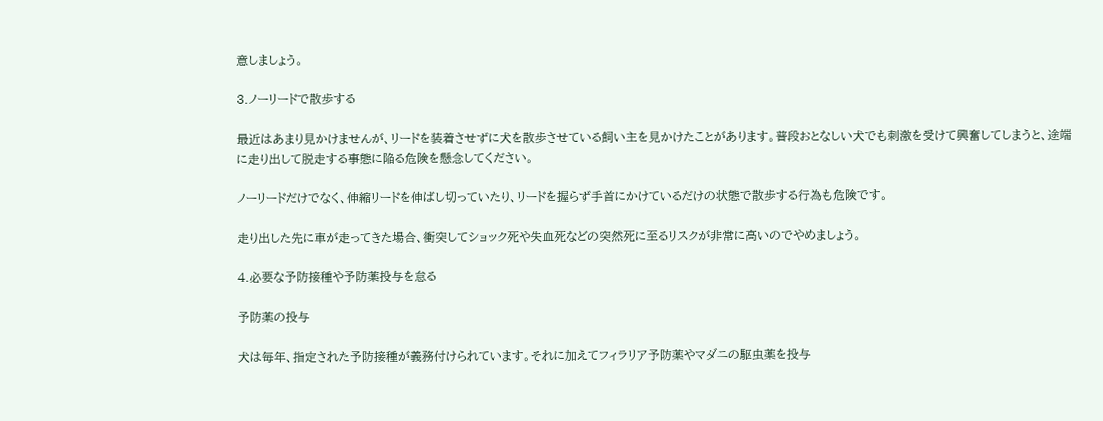意しましょう。

3.ノーリードで散歩する

最近はあまり見かけませんが、リードを装着させずに犬を散歩させている飼い主を見かけたことがあります。普段おとなしい犬でも刺激を受けて興奮してしまうと、途端に走り出して脱走する事態に陥る危険を懸念してください。

ノーリードだけでなく、伸縮リードを伸ばし切っていたり、リードを握らず手首にかけているだけの状態で散歩する行為も危険です。

走り出した先に車が走ってきた場合、衝突してショック死や失血死などの突然死に至るリスクが非常に高いのでやめましょう。

4.必要な予防接種や予防薬投与を怠る

予防薬の投与

犬は毎年、指定された予防接種が義務付けられています。それに加えてフィラリア予防薬やマダニの駆虫薬を投与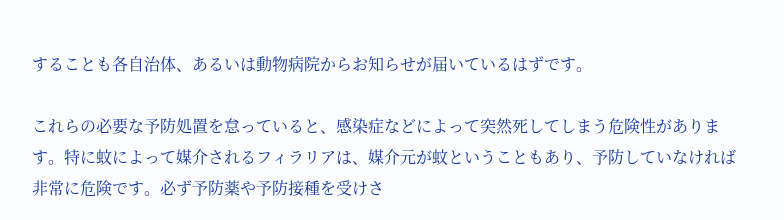することも各自治体、あるいは動物病院からお知らせが届いているはずです。

これらの必要な予防処置を怠っていると、感染症などによって突然死してしまう危険性があります。特に蚊によって媒介されるフィラリアは、媒介元が蚊ということもあり、予防していなければ非常に危険です。必ず予防薬や予防接種を受けさ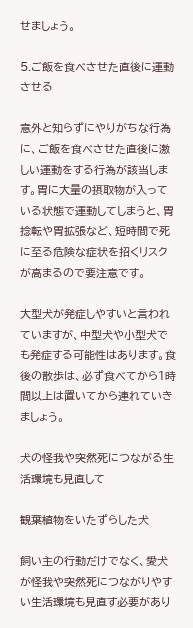せましょう。

5.ご飯を食べさせた直後に運動させる

意外と知らずにやりがちな行為に、ご飯を食べさせた直後に激しい運動をする行為が該当します。胃に大量の摂取物が入っている状態で運動してしまうと、胃捻転や胃拡張など、短時間で死に至る危険な症状を招くリスクが高まるので要注意です。

大型犬が発症しやすいと言われていますが、中型犬や小型犬でも発症する可能性はあります。食後の散歩は、必ず食べてから1時間以上は置いてから連れていきましょう。

犬の怪我や突然死につながる生活環境も見直して

観葉植物をいたずらした犬

飼い主の行動だけでなく、愛犬が怪我や突然死につながりやすい生活環境も見直す必要があり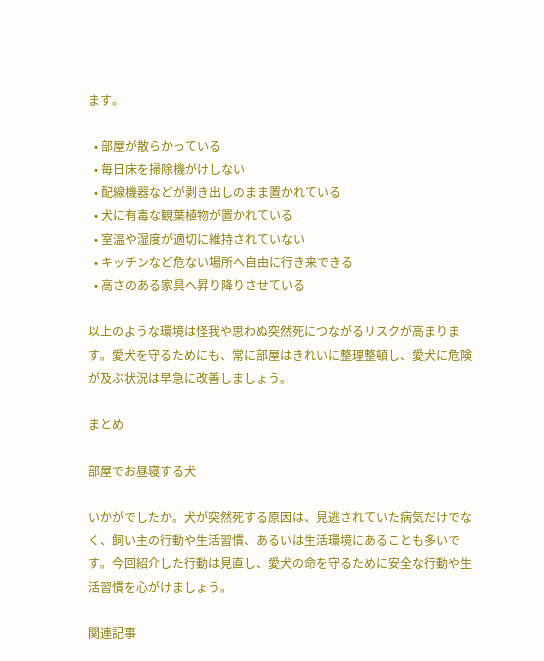ます。

  • 部屋が散らかっている
  • 毎日床を掃除機がけしない
  • 配線機器などが剥き出しのまま置かれている
  • 犬に有毒な観葉植物が置かれている
  • 室温や湿度が適切に維持されていない
  • キッチンなど危ない場所へ自由に行き来できる
  • 高さのある家具へ昇り降りさせている

以上のような環境は怪我や思わぬ突然死につながるリスクが高まります。愛犬を守るためにも、常に部屋はきれいに整理整頓し、愛犬に危険が及ぶ状況は早急に改善しましょう。

まとめ

部屋でお昼寝する犬

いかがでしたか。犬が突然死する原因は、見逃されていた病気だけでなく、飼い主の行動や生活習慣、あるいは生活環境にあることも多いです。今回紹介した行動は見直し、愛犬の命を守るために安全な行動や生活習慣を心がけましょう。

関連記事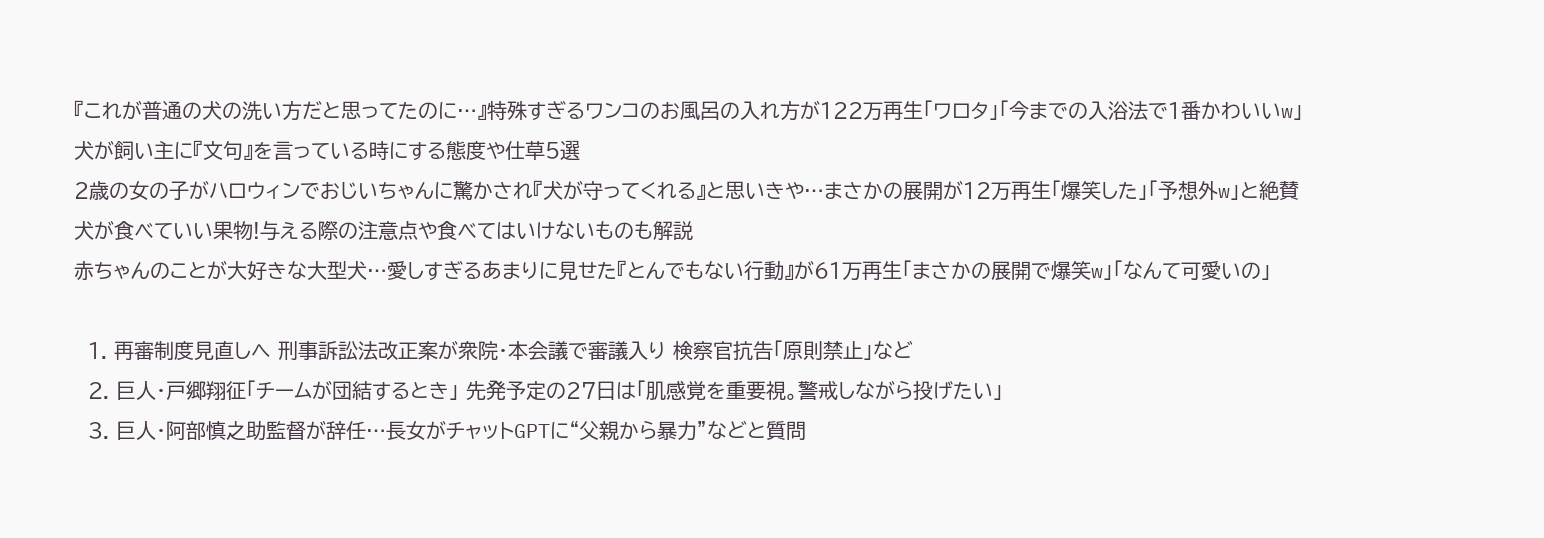『これが普通の犬の洗い方だと思ってたのに…』特殊すぎるワンコのお風呂の入れ方が122万再生「ワロタ」「今までの入浴法で1番かわいいw」
犬が飼い主に『文句』を言っている時にする態度や仕草5選
2歳の女の子がハロウィンでおじいちゃんに驚かされ『犬が守ってくれる』と思いきや…まさかの展開が12万再生「爆笑した」「予想外w」と絶賛
犬が食べていい果物!与える際の注意点や食べてはいけないものも解説
赤ちゃんのことが大好きな大型犬…愛しすぎるあまりに見せた『とんでもない行動』が61万再生「まさかの展開で爆笑w」「なんて可愛いの」

  1. 再審制度見直しへ 刑事訴訟法改正案が衆院・本会議で審議入り 検察官抗告「原則禁止」など
  2. 巨人・戸郷翔征「チームが団結するとき」 先発予定の27日は「肌感覚を重要視。警戒しながら投げたい」
  3. 巨人・阿部慎之助監督が辞任…長女がチャットGPTに“父親から暴力”などと質問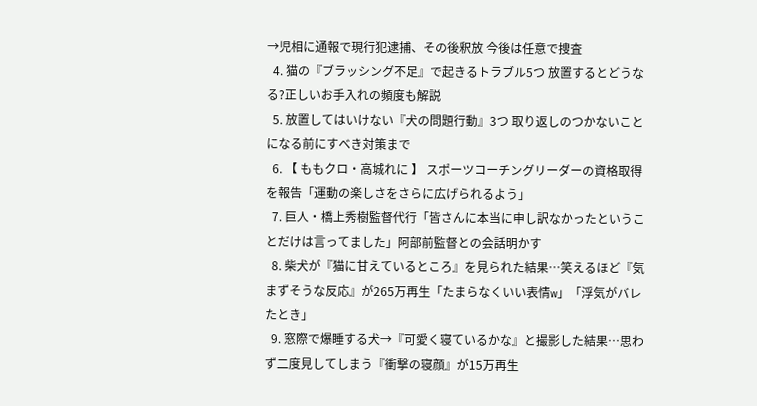→児相に通報で現行犯逮捕、その後釈放 今後は任意で捜査
  4. 猫の『ブラッシング不足』で起きるトラブル5つ 放置するとどうなる?正しいお手入れの頻度も解説
  5. 放置してはいけない『犬の問題行動』3つ 取り返しのつかないことになる前にすべき対策まで
  6. 【 ももクロ・高城れに 】 スポーツコーチングリーダーの資格取得を報告「運動の楽しさをさらに広げられるよう」
  7. 巨人・橋上秀樹監督代行「皆さんに本当に申し訳なかったということだけは言ってました」阿部前監督との会話明かす
  8. 柴犬が『猫に甘えているところ』を見られた結果…笑えるほど『気まずそうな反応』が265万再生「たまらなくいい表情w」「浮気がバレたとき」
  9. 窓際で爆睡する犬→『可愛く寝ているかな』と撮影した結果…思わず二度見してしまう『衝撃の寝顔』が15万再生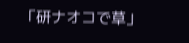「研ナオコで草」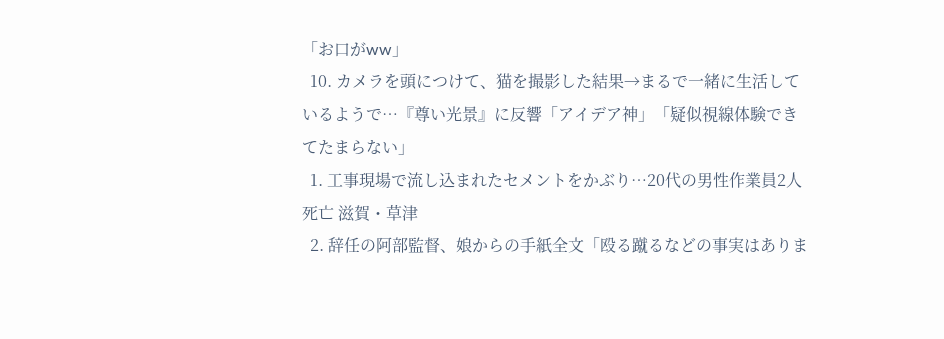「お口がww」
  10. カメラを頭につけて、猫を撮影した結果→まるで一緒に生活しているようで…『尊い光景』に反響「アイデア神」「疑似視線体験できてたまらない」
  1. 工事現場で流し込まれたセメントをかぶり…20代の男性作業員2人死亡 滋賀・草津
  2. 辞任の阿部監督、娘からの手紙全文「殴る蹴るなどの事実はありま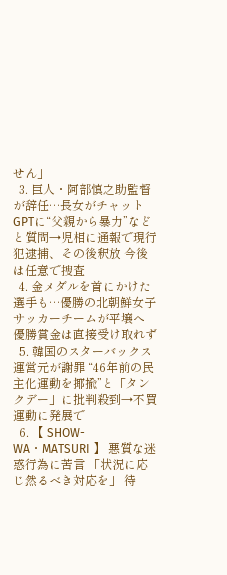せん」
  3. 巨人・阿部慎之助監督が辞任…長女がチャットGPTに“父親から暴力”などと質問→児相に通報で現行犯逮捕、その後釈放 今後は任意で捜査
  4. 金メダルを首にかけた選手も…優勝の北朝鮮女子サッカーチームが平壌へ 優勝賞金は直接受け取れず
  5. 韓国のスターバックス運営元が謝罪 “46年前の民主化運動を揶揄”と「タンクデー」に批判殺到→不買運動に発展で
  6. 【 SHOW-WA・MATSURI 】 悪質な迷惑行為に苦言 「状況に応じ然るべき対応を」 待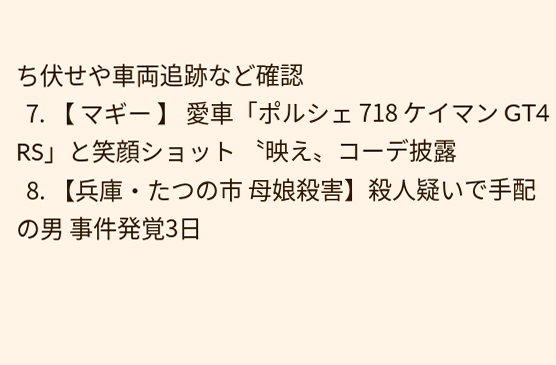ち伏せや車両追跡など確認
  7. 【 マギー 】 愛車「ポルシェ 718 ケイマン GT4 RS」と笑顔ショット 〝映え〟コーデ披露
  8. 【兵庫・たつの市 母娘殺害】殺人疑いで手配の男 事件発覚3日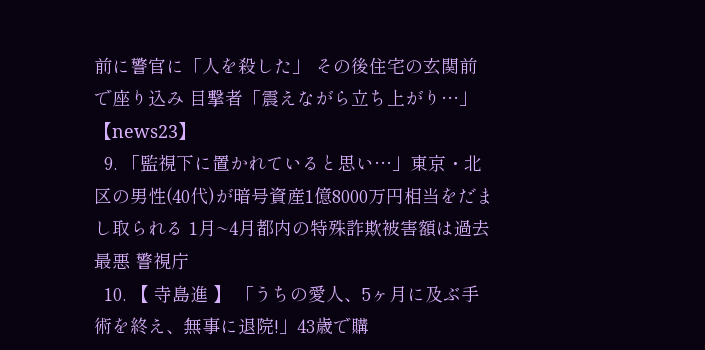前に警官に「人を殺した」 その後住宅の玄関前で座り込み 目撃者「震えながら立ち上がり…」【news23】
  9. 「監視下に置かれていると思い…」東京・北区の男性(40代)が暗号資産1億8000万円相当をだまし取られる 1月~4月都内の特殊詐欺被害額は過去最悪 警視庁
  10. 【 寺島進 】 「うちの愛人、5ヶ月に及ぶ手術を終え、無事に退院!」43歳で購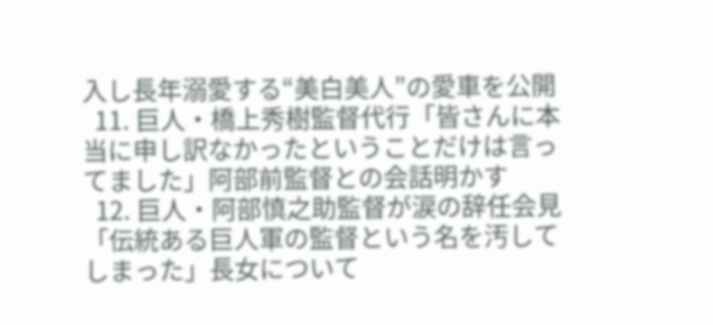入し長年溺愛する“美白美人”の愛車を公開
  11. 巨人・橋上秀樹監督代行「皆さんに本当に申し訳なかったということだけは言ってました」阿部前監督との会話明かす
  12. 巨人・阿部慎之助監督が涙の辞任会見「伝統ある巨人軍の監督という名を汚してしまった」長女について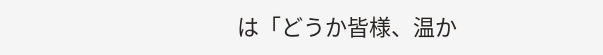は「どうか皆様、温か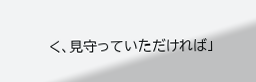く、見守っていただければ」